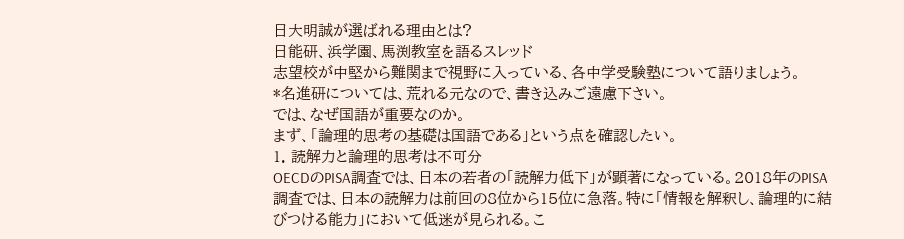日大明誠が選ばれる理由とは?
日能研、浜学園、馬渕教室を語るスレッド
志望校が中堅から難関まで視野に入っている、各中学受験塾について語りましょう。
*名進研については、荒れる元なので、書き込みご遠慮下さい。
では、なぜ国語が重要なのか。
まず、「論理的思考の基礎は国語である」という点を確認したい。
1. 読解力と論理的思考は不可分
OECDのPISA調査では、日本の若者の「読解力低下」が顕著になっている。2018年のPISA調査では、日本の読解力は前回の8位から15位に急落。特に「情報を解釈し、論理的に結びつける能力」において低迷が見られる。こ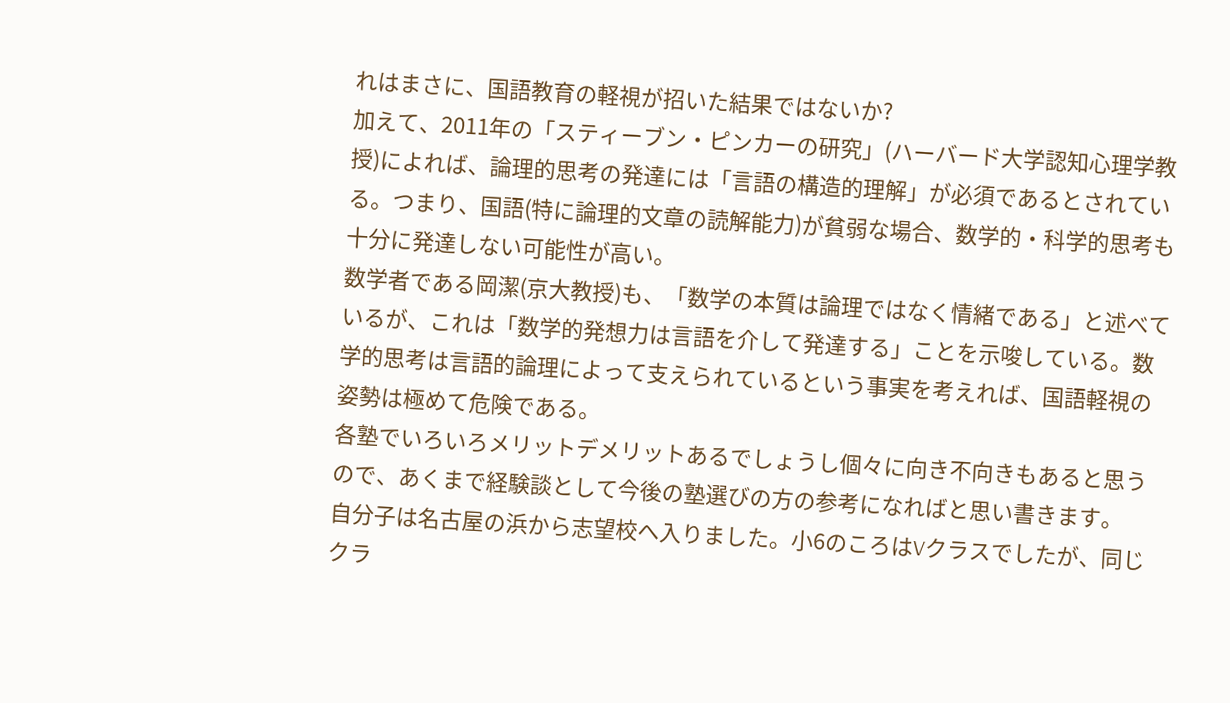れはまさに、国語教育の軽視が招いた結果ではないか?
加えて、2011年の「スティーブン・ピンカーの研究」(ハーバード大学認知心理学教授)によれば、論理的思考の発達には「言語の構造的理解」が必須であるとされている。つまり、国語(特に論理的文章の読解能力)が貧弱な場合、数学的・科学的思考も十分に発達しない可能性が高い。
数学者である岡潔(京大教授)も、「数学の本質は論理ではなく情緒である」と述べているが、これは「数学的発想力は言語を介して発達する」ことを示唆している。数学的思考は言語的論理によって支えられているという事実を考えれば、国語軽視の姿勢は極めて危険である。
各塾でいろいろメリットデメリットあるでしょうし個々に向き不向きもあると思うので、あくまで経験談として今後の塾選びの方の参考になればと思い書きます。
自分子は名古屋の浜から志望校へ入りました。小6のころはVクラスでしたが、同じクラ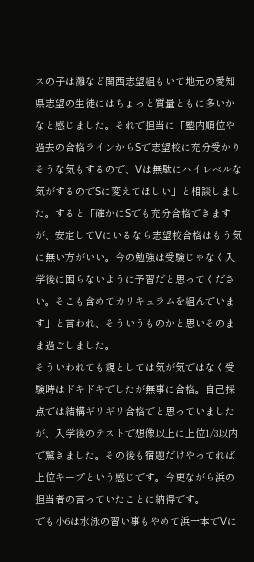スの子は灘など関西志望組もいて地元の愛知県志望の生徒にはちょっと質量ともに多いかなと感じました。それで担当に「塾内順位や過去の合格ラインからSで志望校に充分受かりそうな気もするので、Vは無駄にハイレベルな気がするのでSに変えてほしい」と相談しました。すると「確かにSでも充分合格できますが、安定してVにいるなら志望校合格はもう気に無い方がいい。今の勉強は受験じゃなく入学後に困らないように予習だと思ってください。そこも含めてカリキュラムを組んでいます」と言われ、そういうものかと思いそのまま過ごしました。
そういわれても親としては気が気ではなく受験時はドキドキでしたが無事に合格。自己採点では結構ギリギリ合格でと思っていましたが、入学後のテストで想像以上に上位1/3以内で驚きました。その後も宿題だけやってれば上位キープという感じです。今更ながら浜の担当者の言っていたことに納得です。
でも小6は水泳の習い事もやめて浜一本でVに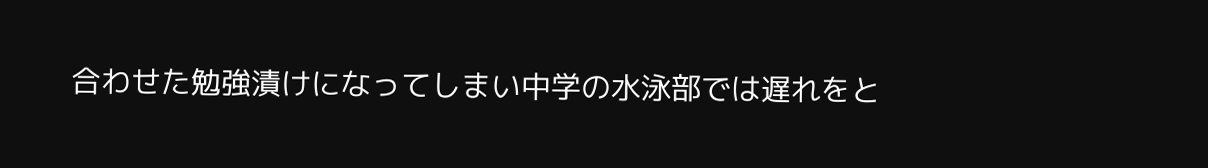合わせた勉強漬けになってしまい中学の水泳部では遅れをと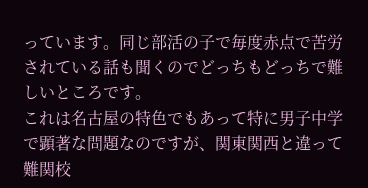っています。同じ部活の子で毎度赤点で苦労されている話も聞くのでどっちもどっちで難しいところです。
これは名古屋の特色でもあって特に男子中学で顕著な問題なのですが、関東関西と違って難関校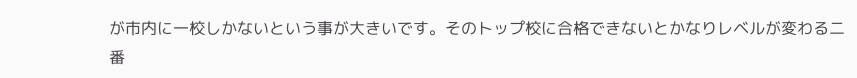が市内に一校しかないという事が大きいです。そのトップ校に合格できないとかなりレベルが変わる二番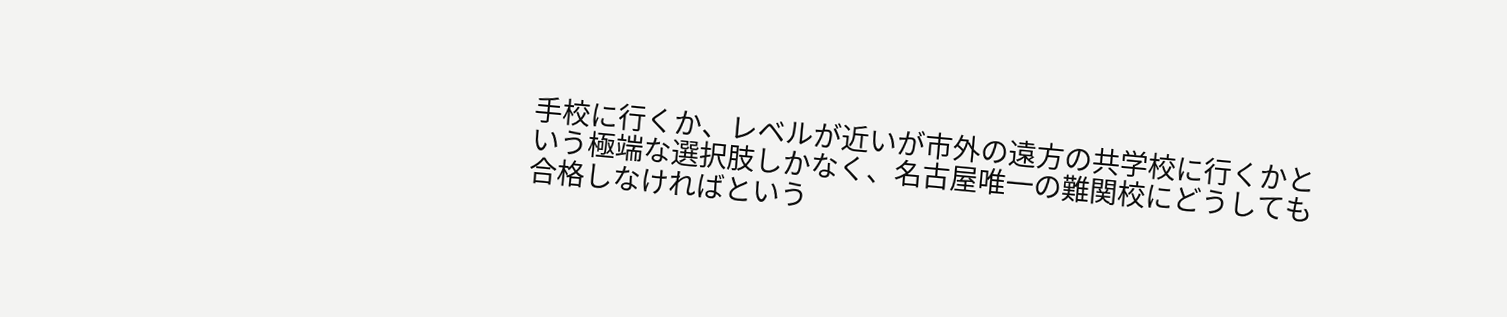手校に行くか、レベルが近いが市外の遠方の共学校に行くかという極端な選択肢しかなく、名古屋唯一の難関校にどうしても合格しなければという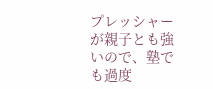プレッシャーが親子とも強いので、塾でも過度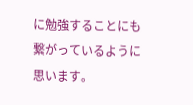に勉強することにも繋がっているように思います。